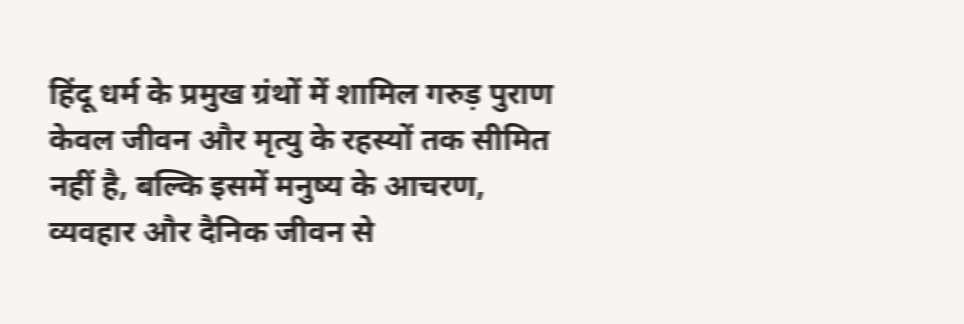हिंदू धर्म के प्रमुख ग्रंथों में शामिल गरुड़ पुराण केवल जीवन और मृत्यु के रहस्यों तक सीमित नहीं है, बल्कि इसमें मनुष्य के आचरण, व्यवहार और दैनिक जीवन से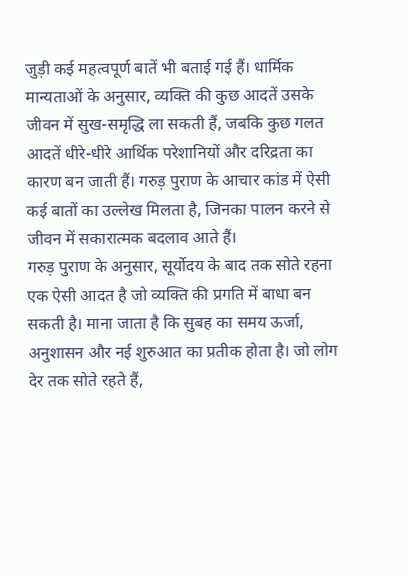जुड़ी कई महत्वपूर्ण बातें भी बताई गई हैं। धार्मिक मान्यताओं के अनुसार, व्यक्ति की कुछ आदतें उसके जीवन में सुख-समृद्धि ला सकती हैं, जबकि कुछ गलत आदतें धीरे-धीरे आर्थिक परेशानियों और दरिद्रता का कारण बन जाती हैं। गरुड़ पुराण के आचार कांड में ऐसी कई बातों का उल्लेख मिलता है, जिनका पालन करने से जीवन में सकारात्मक बदलाव आते हैं।
गरुड़ पुराण के अनुसार, सूर्योदय के बाद तक सोते रहना एक ऐसी आदत है जो व्यक्ति की प्रगति में बाधा बन सकती है। माना जाता है कि सुबह का समय ऊर्जा, अनुशासन और नई शुरुआत का प्रतीक होता है। जो लोग देर तक सोते रहते हैं,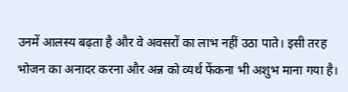उनमें आलस्य बढ़ता है और वे अवसरों का लाभ नहीं उठा पाते। इसी तरह भोजन का अनादर करना और अन्न को व्यर्थ फेंकना भी अशुभ माना गया है।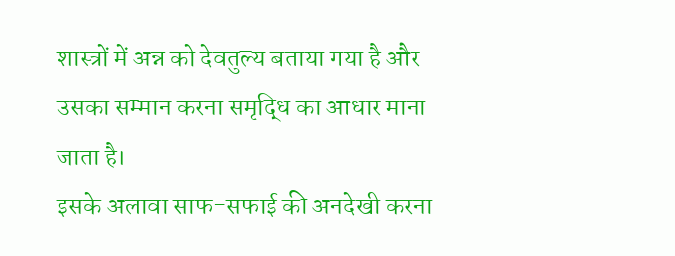शास्त्रों में अन्न को देवतुल्य बताया गया है और उसका सम्मान करना समृद्धि का आधार माना जाता है।
इसके अलावा साफ-सफाई की अनदेखी करना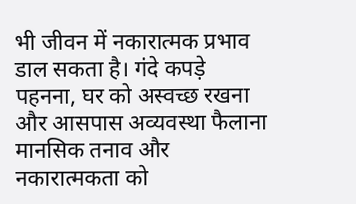भी जीवन में नकारात्मक प्रभाव डाल सकता है। गंदे कपड़े पहनना, घर को अस्वच्छ रखना और आसपास अव्यवस्था फैलाना मानसिक तनाव और नकारात्मकता को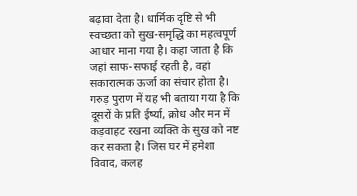बढ़ावा देता है। धार्मिक दृष्टि से भी स्वच्छता को सुख-समृद्धि का महत्वपूर्ण आधार माना गया है। कहा जाता है कि जहां साफ-सफाई रहती है, वहां सकारात्मक ऊर्जा का संचार होता है।
गरुड़ पुराण में यह भी बताया गया है कि दूसरों के प्रति ईर्ष्या, क्रोध और मन में कड़वाहट रखना व्यक्ति के सुख को नष्ट कर सकता है। जिस घर में हमेशा विवाद, कलह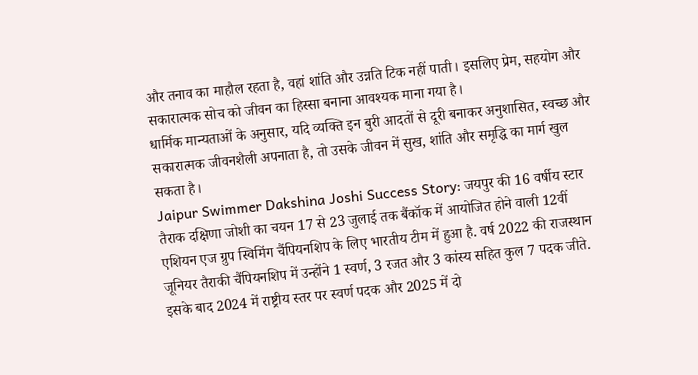और तनाव का माहौल रहता है, वहां शांति और उन्नति टिक नहीं पाती। इसलिए प्रेम, सहयोग और सकारात्मक सोच को जीवन का हिस्सा बनाना आवश्यक माना गया है।
धार्मिक मान्यताओं के अनुसार, यदि व्यक्ति इन बुरी आदतों से दूरी बनाकर अनुशासित, स्वच्छ और सकारात्मक जीवनशैली अपनाता है, तो उसके जीवन में सुख, शांति और समृद्धि का मार्ग खुल सकता है।
Jaipur Swimmer Dakshina Joshi Success Story: जयपुर की 16 वर्षीय स्टार तैराक दक्षिणा जोशी का चयन 17 से 23 जुलाई तक बैंकॉक में आयोजित होने वाली 12वीं एशियन एज ग्रुप स्विमिंग चैंपियनशिप के लिए भारतीय टीम में हुआ है. वर्ष 2022 की राजस्थान जूनियर तैराकी चैंपियनशिप में उन्होंने 1 स्वर्ण, 3 रजत और 3 कांस्य सहित कुल 7 पदक जीते. इसके बाद 2024 में राष्ट्रीय स्तर पर स्वर्ण पदक और 2025 में दो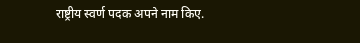राष्ट्रीय स्वर्ण पदक अपने नाम किए.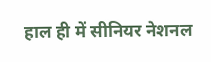हाल ही में सीनियर नेशनल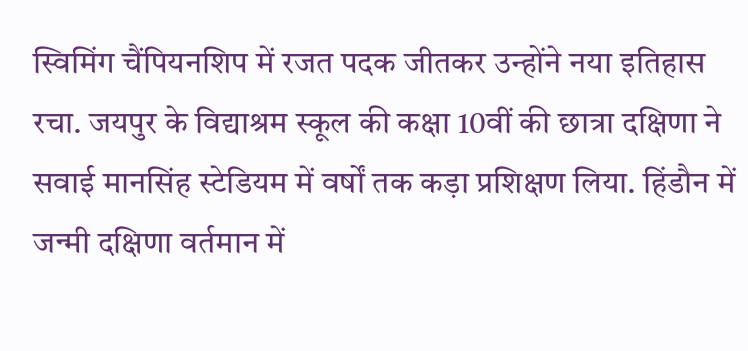स्विमिंग चैंपियनशिप में रजत पदक जीतकर उन्होंने नया इतिहास रचा. जयपुर के विद्याश्रम स्कूल की कक्षा 10वीं की छात्रा दक्षिणा ने सवाई मानसिंह स्टेडियम में वर्षों तक कड़ा प्रशिक्षण लिया. हिंडौन में जन्मी दक्षिणा वर्तमान में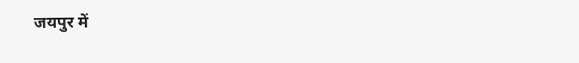जयपुर में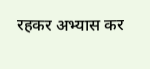रहकर अभ्यास कर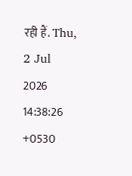रही हैं. Thu, 2 Jul 2026 14:38:26 +0530